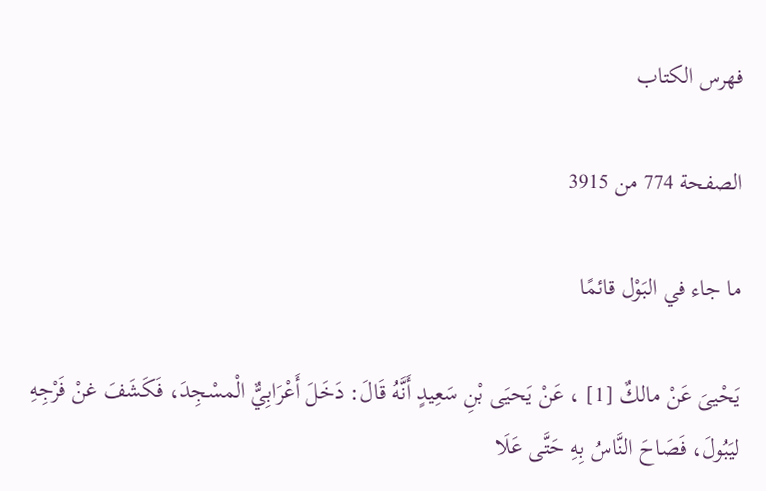فهرس الكتاب

الصفحة 774 من 3915

ما جاء في البَوْل قائمًا

يَحْيىَ عَنْ مالكٌ [1] ، عَنْ يَحيَى بْنِ سَعِيدٍ أَنَّهُ قَالَ: دَخَلَ أَعْرَابِيٌّ الْمسْجِدَ، فَكَشَفَ غنْ فَرْجِهِ ليَبُولَ، فَصَاحَ النَّاسُ بِهِ حَتَّى عَلَا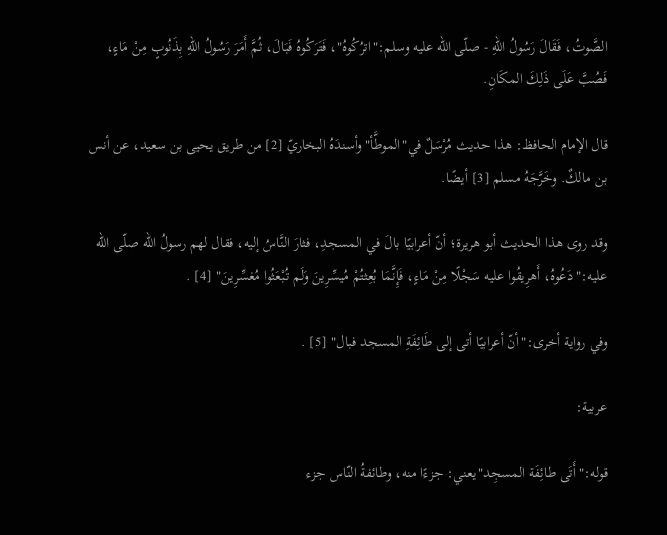الصَّوتُ، فَقَالَ رَسُولُ اللهِ - صلّى الله عليه وسلم:"اترُكُوهُ"، فَتَرَكُوهُ فَبَالَ، ثُمَّ أَمَرَ رَسُولُ اللهِ بِذَنُوبٍ مِنْ مَاءٍ، فَصُبَّ عَلَى ذَلِكَ المكَانِ.

قال الإمام الحافظ: هذا حديث مُرْسَلٌ في"الموطَّأ"وأسندَهُ البخاريّ [2] من طريق يحيى بن سعيد، عن أنس بن مالكٌ. وخَرَّجَهُ مسلم [3] أيضًا.

وقد روى هذا الحديث أبو هريرة؛ أنّ أعرابيًا بالَ في المسجدِ، فثارَ النَّاسُ إليه، فقال لهم رسولُ الله صلّى الله عليه:"دَعُوهُ، أَهرِيقُوا عليه سَجْلًا مِنْ مَاءٍ، فَإِنَّمَا بُعِثتُمْ مُيسِّرِينَ وَلَم تُبْعَثُوا مُغسِّرِينَ" [4] .

وفي رواية أخرى:"أنّ أعرابيًا أتى إلى طَائِفَةِ المسجد فبال" [5] .

عربية:

قوله:"أَتَى طائِفَة المسجِد"يعني: جزءًا منه، وطائفةُ النّاس جزء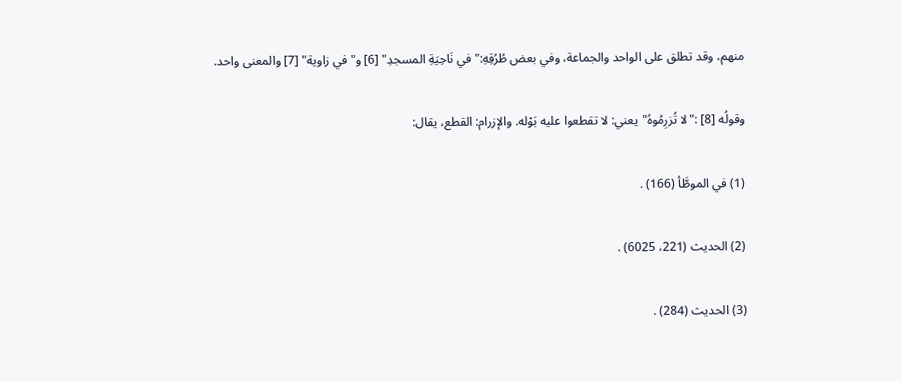منهم، وقد تطلق على الواحد والجماعة، وفي بعض طُرُقِهِ:"في نَاحِيَةِ المسجدِ" [6] و"في زاوية" [7] والمعنى واحد.

وقولُه [8] :"لا تُزرِمُوهُ"يعني: لا تقطعوا عليه بَوْله. والإزرام: القطع، يقال:

(1) في الموطَّأ (166) .

(2) الحديث (221، 6025) .

(3) الحديث (284) .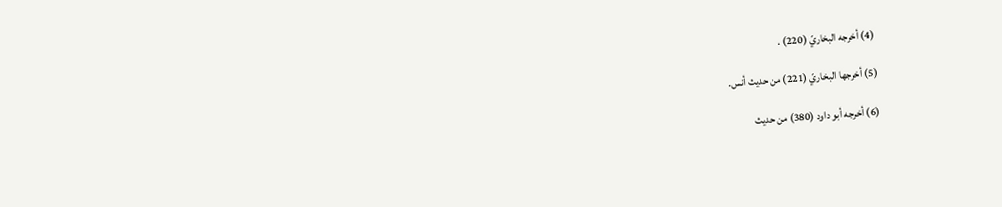(4) أخرجه البخاريّ (220) .

(5) أخرجها البخاريّ (221) من حديث أنس.

(6) أخرجه أبو داود (380) من حديث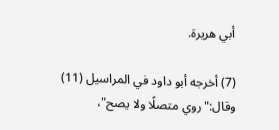أبي هريرة.

(7) أخرجه أبو داود في المراسيل (11) وقال:"روي متصلًا ولا يصح"،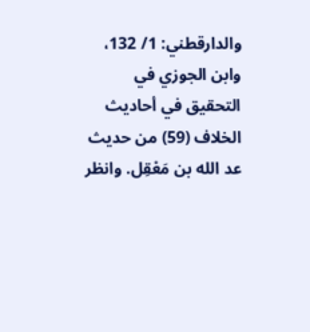والدارقطني: 1/ 132، وابن الجوزي في التحقيق في أحاديث الخلاف (59) من حديث عد الله بن مَعْقِل. وانظر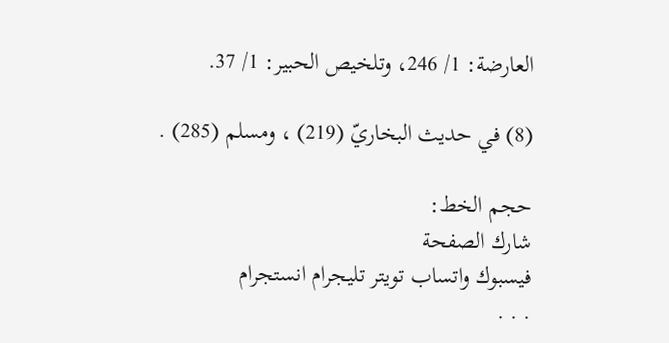العارضة: 1/ 246، وتلخيص الحبير: 1/ 37.

(8) في حديث البخاريّ (219) ، ومسلم (285) .

حجم الخط:
شارك الصفحة
فيسبوك واتساب تويتر تليجرام انستجرام
. . .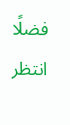فضلًا انتظر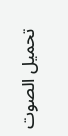تحميل الصوت